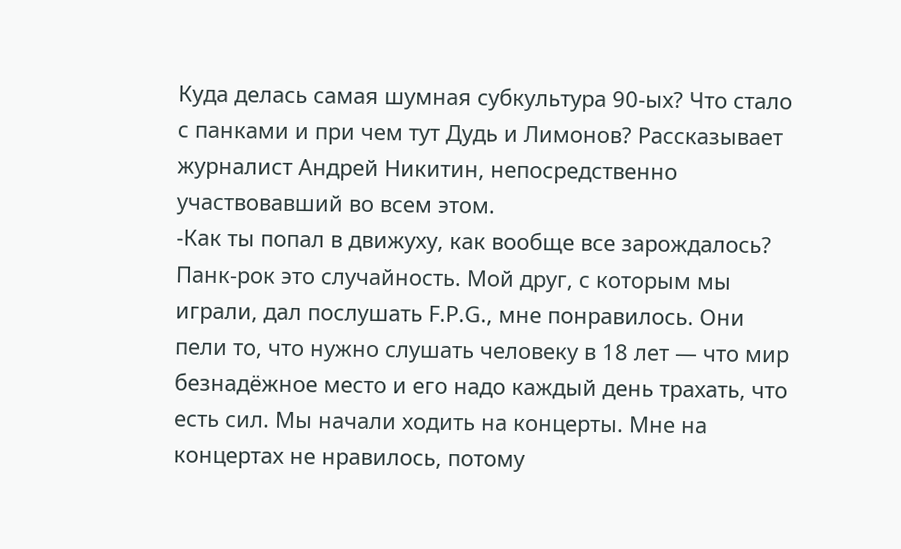Куда делась самая шумная субкультура 90-ых? Что стало с панками и при чем тут Дудь и Лимонов? Рассказывает журналист Андрей Никитин, непосредственно участвовавший во всем этом.
-Как ты попал в движуху, как вообще все зарождалось?
Панк-рок это случайность. Мой друг, с которым мы играли, дал послушать F.P.G., мне понравилось. Они пели то, что нужно слушать человеку в 18 лет — что мир безнадёжное место и его надо каждый день трахать, что есть сил. Мы начали ходить на концерты. Мне на концертах не нравилось, потому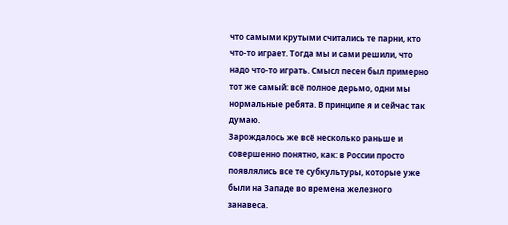что самыми крутыми считались те парни, кто что-то играет. Тогда мы и сами решили, что надо что-то играть. Смысл песен был примерно тот же самый: всё полное дерьмо, одни мы нормальные ребята. В принципе я и сейчас так думаю.
Зарождалось же всё несколько раньше и совершенно понятно, как: в России просто появлялись все те субкультуры, которые уже были на Западе во времена железного занавеса.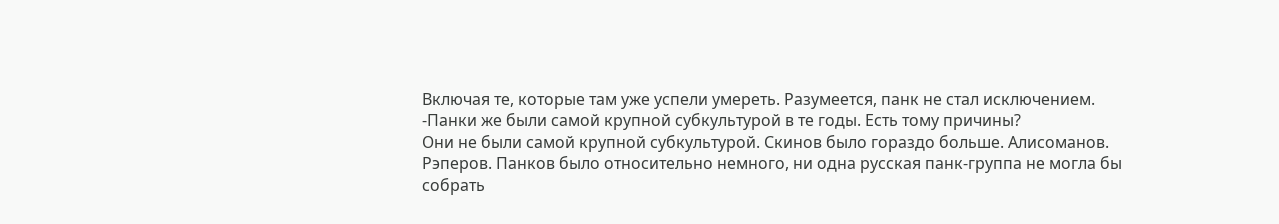Включая те, которые там уже успели умереть. Разумеется, панк не стал исключением.
-Панки же были самой крупной субкультурой в те годы. Есть тому причины?
Они не были самой крупной субкультурой. Скинов было гораздо больше. Алисоманов. Рэперов. Панков было относительно немного, ни одна русская панк-группа не могла бы собрать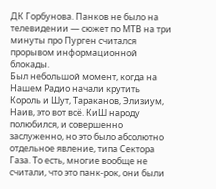ДК Горбунова. Панков не было на телевидении — сюжет по МТВ на три минуты про Пурген считался прорывом информационной блокады.
Был небольшой момент, когда на Нашем Радио начали крутить Король и Шут, Тараканов, Элизиум, Наив, это вот всё. КиШ народу полюбился, и совершенно заслуженно, но это было абсолютно отдельное явление, типа Сектора Газа. То есть, многие вообще не считали, что это панк-рок, они были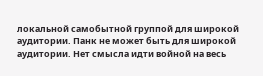локальной самобытной группой для широкой аудитории. Панк не может быть для широкой аудитории. Нет смысла идти войной на весь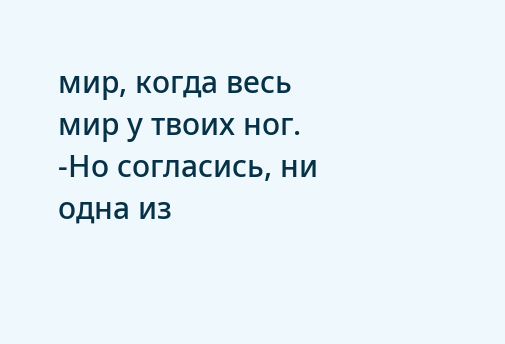мир, когда весь мир у твоих ног.
-Но согласись, ни одна из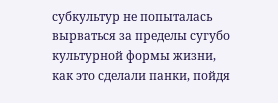субкультур не попыталась вырваться за пределы сугубо культурной формы жизни, как это сделали панки, пойдя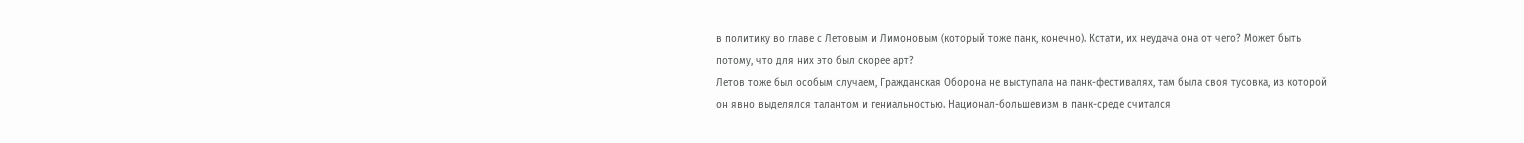в политику во главе с Летовым и Лимоновым (который тоже панк, конечно). Кстати, их неудача она от чего? Может быть потому, что для них это был скорее арт?
Летов тоже был особым случаем, Гражданская Оборона не выступала на панк-фестивалях, там была своя тусовка, из которой он явно выделялся талантом и гениальностью. Национал-большевизм в панк-среде считался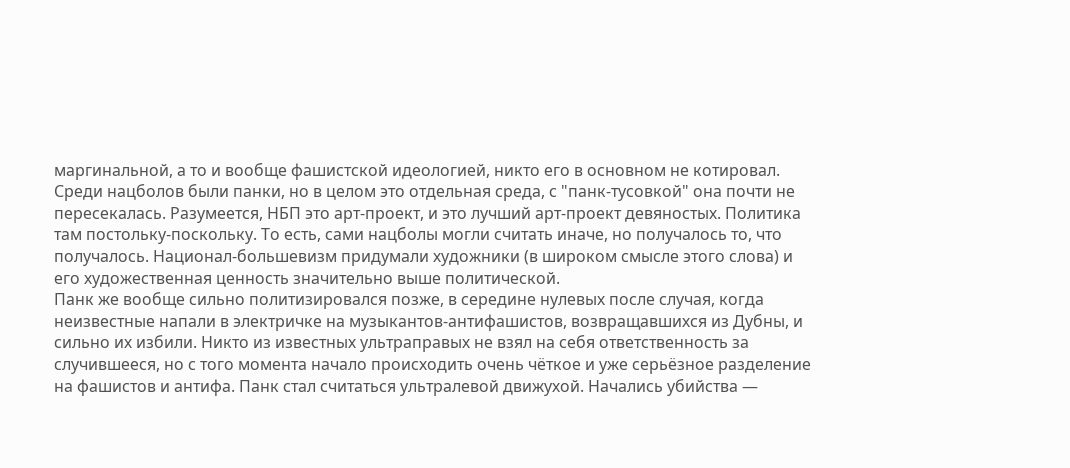маргинальной, а то и вообще фашистской идеологией, никто его в основном не котировал. Среди нацболов были панки, но в целом это отдельная среда, с "панк-тусовкой" она почти не пересекалась. Разумеется, НБП это арт-проект, и это лучший арт-проект девяностых. Политика там постольку-поскольку. То есть, сами нацболы могли считать иначе, но получалось то, что получалось. Национал-большевизм придумали художники (в широком смысле этого слова) и его художественная ценность значительно выше политической.
Панк же вообще сильно политизировался позже, в середине нулевых после случая, когда неизвестные напали в электричке на музыкантов-антифашистов, возвращавшихся из Дубны, и сильно их избили. Никто из известных ультраправых не взял на себя ответственность за случившееся, но с того момента начало происходить очень чёткое и уже серьёзное разделение на фашистов и антифа. Панк стал считаться ультралевой движухой. Начались убийства —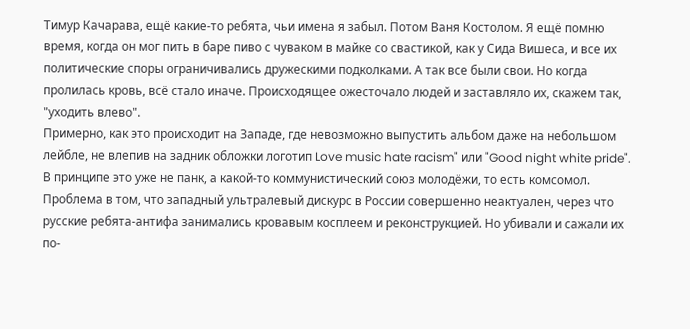Тимур Качарава, ещё какие-то ребята, чьи имена я забыл. Потом Ваня Костолом. Я ещё помню время, когда он мог пить в баре пиво с чуваком в майке со свастикой, как у Сида Вишеса, и все их политические споры ограничивались дружескими подколками. А так все были свои. Но когда пролилась кровь, всё стало иначе. Происходящее ожесточало людей и заставляло их, скажем так, "уходить влево".
Примерно, как это происходит на Западе, где невозможно выпустить альбом даже на небольшом лейбле, не влепив на задник обложки логотип Love music hate racism" или "Good night white pride". В принципе это уже не панк, а какой-то коммунистический союз молодёжи, то есть комсомол. Проблема в том, что западный ультралевый дискурс в России совершенно неактуален, через что русские ребята-антифа занимались кровавым косплеем и реконструкцией. Но убивали и сажали их по-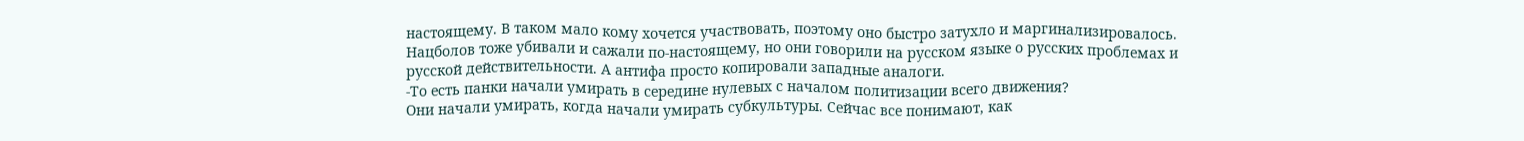настоящему. В таком мало кому хочется участвовать, поэтому оно быстро затухло и маргинализировалось. Нацболов тоже убивали и сажали по-настоящему, но они говорили на русском языке о русских проблемах и русской действительности. А антифа просто копировали западные аналоги.
-То есть панки начали умирать в середине нулевых с началом политизации всего движения?
Они начали умирать, когда начали умирать субкультуры. Сейчас все понимают, как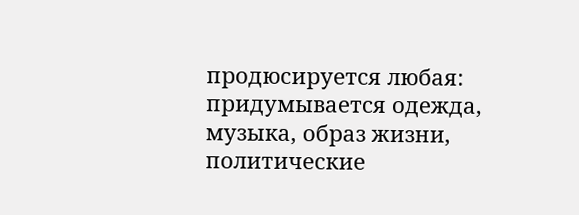продюсируется любая: придумывается одежда, музыка, образ жизни, политические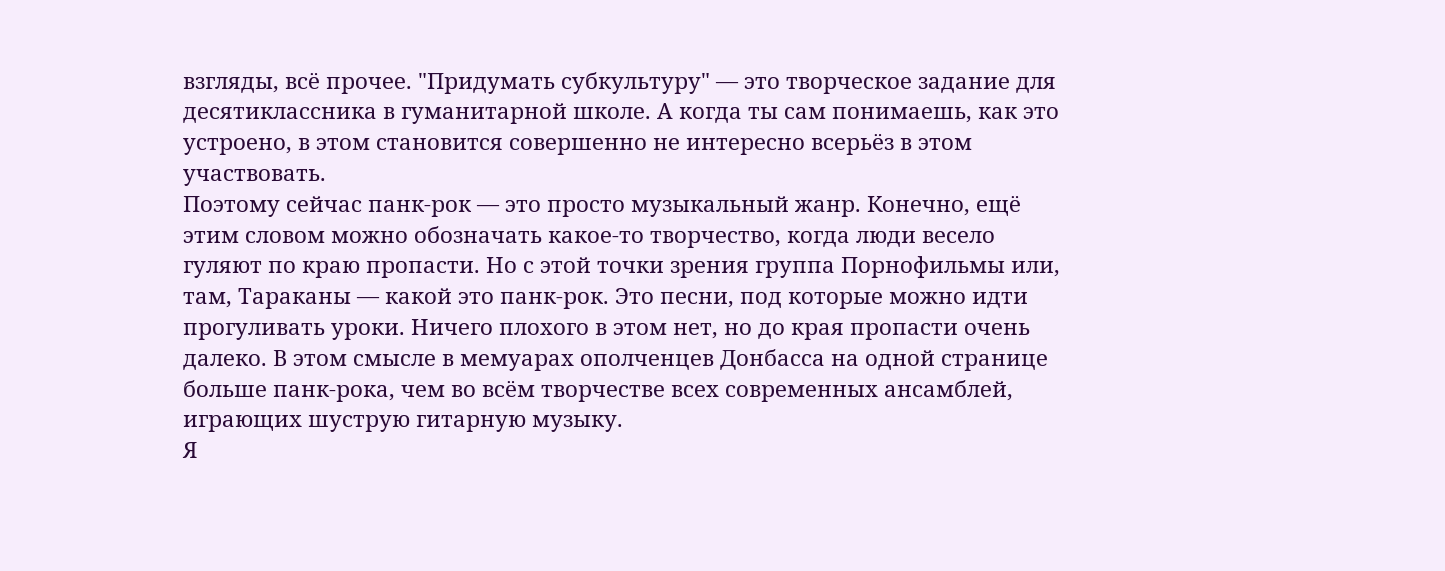взгляды, всё прочее. "Придумать субкультуру" — это творческое задание для десятиклассника в гуманитарной школе. А когда ты сам понимаешь, как это устроено, в этом становится совершенно не интересно всерьёз в этом участвовать.
Поэтому сейчас панк-рок — это просто музыкальный жанр. Конечно, ещё этим словом можно обозначать какое-то творчество, когда люди весело гуляют по краю пропасти. Но с этой точки зрения группа Порнофильмы или, там, Тараканы — какой это панк-рок. Это песни, под которые можно идти прогуливать уроки. Ничего плохого в этом нет, но до края пропасти очень далеко. В этом смысле в мемуарах ополченцев Донбасса на одной странице больше панк-рока, чем во всём творчестве всех современных ансамблей, играющих шуструю гитарную музыку.
Я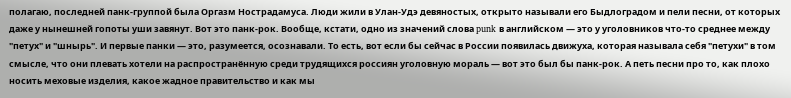полагаю, последней панк-группой была Оргазм Нострадамуса. Люди жили в Улан-Удэ девяностых, открыто называли его Быдлоградом и пели песни, от которых даже у нынешней гопоты уши завянут. Вот это панк-рок. Вообще, кстати, одно из значений слова punk в английском — это у уголовников что-то среднее между "петух" и "шнырь". И первые панки — это, разумеется, осознавали. То есть, вот если бы сейчас в России появилась движуха, которая называла себя "петухи" в том смысле, что они плевать хотели на распространённую среди трудящихся россиян уголовную мораль — вот это был бы панк-рок. А петь песни про то, как плохо носить меховые изделия, какое жадное правительство и как мы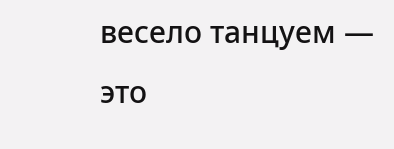весело танцуем — это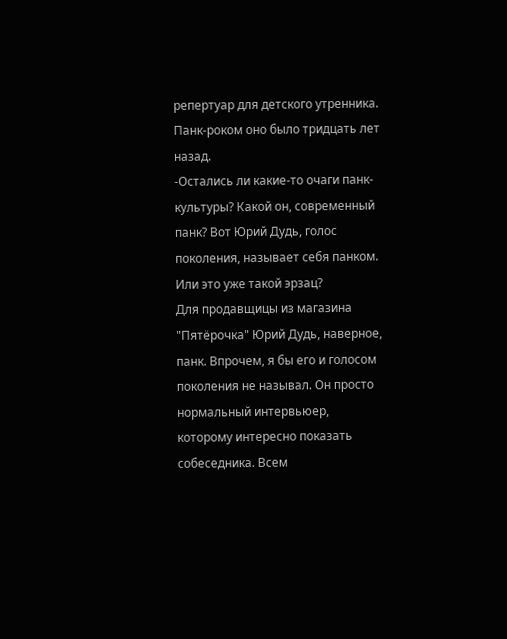репертуар для детского утренника. Панк-роком оно было тридцать лет назад.
-Остались ли какие-то очаги панк-культуры? Какой он, современный панк? Вот Юрий Дудь, голос поколения, называет себя панком. Или это уже такой эрзац?
Для продавщицы из магазина "Пятёрочка" Юрий Дудь, наверное, панк. Впрочем, я бы его и голосом поколения не называл. Он просто нормальный интервьюер, которому интересно показать собеседника. Всем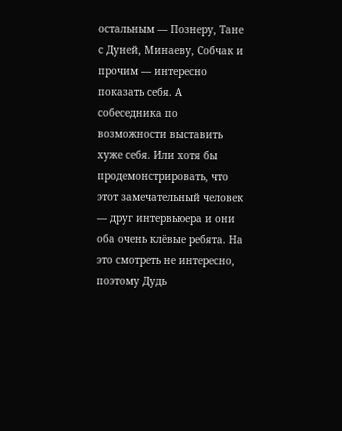остальным — Познеру, Тане с Дуней, Минаеву, Собчак и прочим — интересно показать себя. А собеседника по возможности выставить хуже себя. Или хотя бы продемонстрировать, что этот замечательный человек — друг интервьюера и они оба очень клёвые ребята. На это смотреть не интересно, поэтому Дудь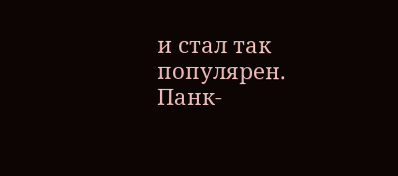и стал так популярен. Панк-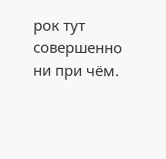рок тут совершенно ни при чём.